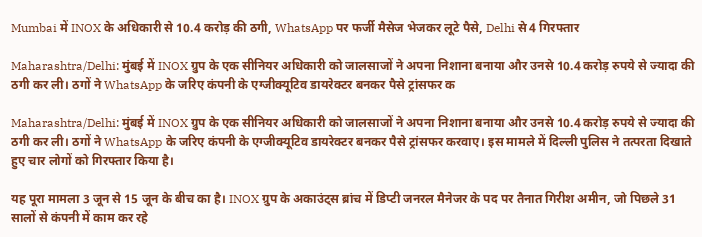Mumbai में INOX के अधिकारी से 10.4 करोड़ की ठगी, WhatsApp पर फर्जी मैसेज भेजकर लूटे पैसे, Delhi से 4 गिरफ्तार

Maharashtra/Delhi: मुंबई में INOX ग्रुप के एक सीनियर अधिकारी को जालसाजों ने अपना निशाना बनाया और उनसे 10.4 करोड़ रुपये से ज्यादा की ठगी कर ली। ठगों ने WhatsApp के जरिए कंपनी के एग्जीक्यूटिव डायरेक्टर बनकर पैसे ट्रांसफर क

Maharashtra/Delhi: मुंबई में INOX ग्रुप के एक सीनियर अधिकारी को जालसाजों ने अपना निशाना बनाया और उनसे 10.4 करोड़ रुपये से ज्यादा की ठगी कर ली। ठगों ने WhatsApp के जरिए कंपनी के एग्जीक्यूटिव डायरेक्टर बनकर पैसे ट्रांसफर करवाए। इस मामले में दिल्ली पुलिस ने तत्परता दिखाते हुए चार लोगों को गिरफ्तार किया है।

यह पूरा मामला 3 जून से 15 जून के बीच का है। INOX ग्रुप के अकाउंट्स ब्रांच में डिप्टी जनरल मैनेजर के पद पर तैनात गिरीश अमीन, जो पिछले 31 सालों से कंपनी में काम कर रहे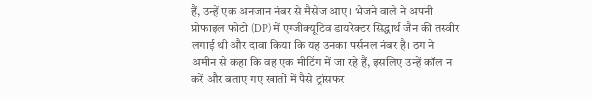हैं, उन्हें एक अनजान नंबर से मैसेज आए। भेजने वाले ने अपनी प्रोफाइल फोटो (DP) में एग्जीक्यूटिव डायरेक्टर सिद्धार्थ जैन की तस्वीर लगाई थी और दावा किया कि यह उनका पर्सनल नंबर है। ठग ने अमीन से कहा कि वह एक मीटिंग में जा रहे हैं, इसलिए उन्हें कॉल न करें और बताए गए खातों में पैसे ट्रांसफर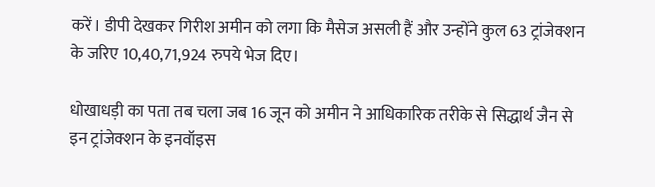करें। डीपी देखकर गिरीश अमीन को लगा कि मैसेज असली हैं और उन्होंने कुल 63 ट्रांजेक्शन के जरिए 10,40,71,924 रुपये भेज दिए।

धोखाधड़ी का पता तब चला जब 16 जून को अमीन ने आधिकारिक तरीके से सिद्धार्थ जैन से इन ट्रांजेक्शन के इनवॉइस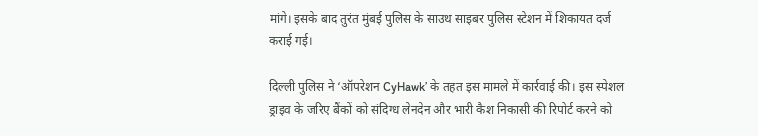मांगे। इसके बाद तुरंत मुंबई पुलिस के साउथ साइबर पुलिस स्टेशन में शिकायत दर्ज कराई गई।

दिल्ली पुलिस ने ‘ऑपरेशन CyHawk’ के तहत इस मामले में कार्रवाई की। इस स्पेशल ड्राइव के जरिए बैंकों को संदिग्ध लेनदेन और भारी कैश निकासी की रिपोर्ट करने को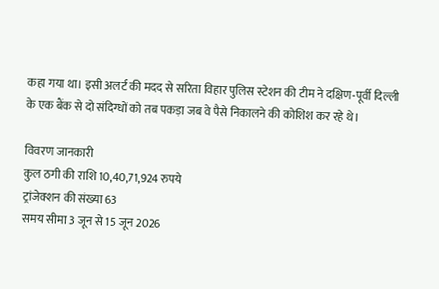कहा गया था। इसी अलर्ट की मदद से सरिता विहार पुलिस स्टेशन की टीम ने दक्षिण-पूर्वी दिल्ली के एक बैंक से दो संदिग्धों को तब पकड़ा जब वे पैसे निकालने की कोशिश कर रहे थे।

विवरण जानकारी
कुल ठगी की राशि 10,40,71,924 रुपये
ट्रांजेक्शन की संख्या 63
समय सीमा 3 जून से 15 जून 2026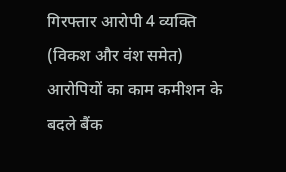गिरफ्तार आरोपी 4 व्यक्ति (विकश और वंश समेत)
आरोपियों का काम कमीशन के बदले बैंक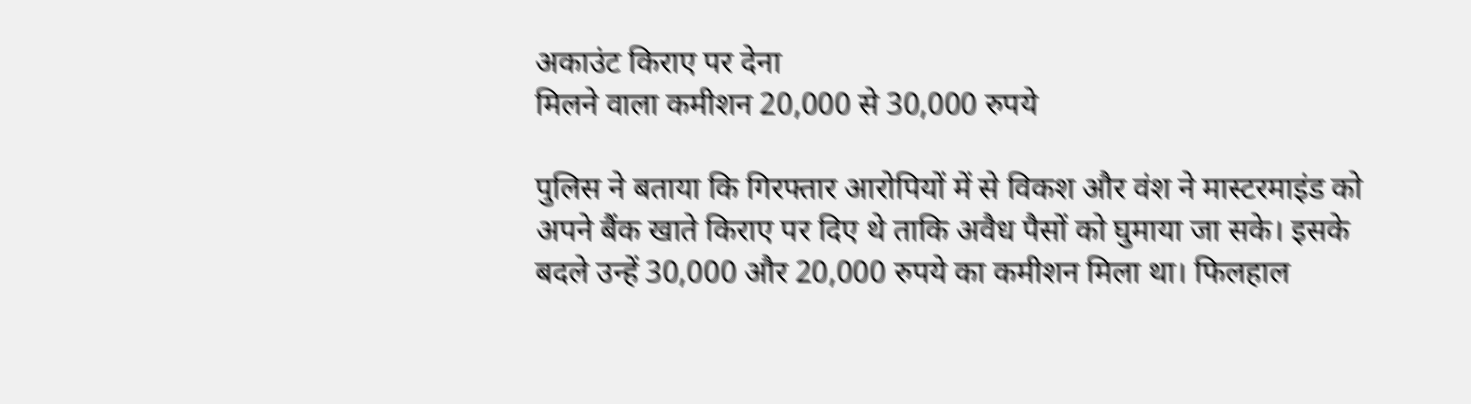अकाउंट किराए पर देना
मिलने वाला कमीशन 20,000 से 30,000 रुपये

पुलिस ने बताया कि गिरफ्तार आरोपियों में से विकश और वंश ने मास्टरमाइंड को अपने बैंक खाते किराए पर दिए थे ताकि अवैध पैसों को घुमाया जा सके। इसके बदले उन्हें 30,000 और 20,000 रुपये का कमीशन मिला था। फिलहाल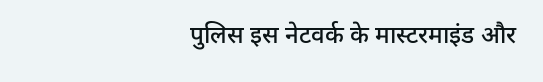पुलिस इस नेटवर्क के मास्टरमाइंड और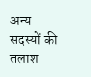अन्य सदस्यों की तलाश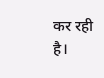कर रही है।